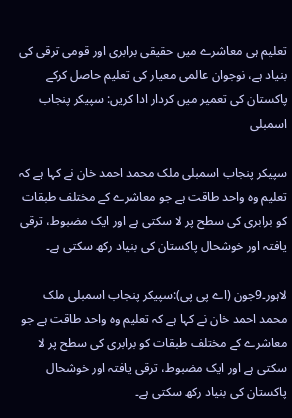تعلیم ہی معاشرے میں حقیقی برابری اور قومی ترقی کی بنیاد ہے، نوجوان عالمی معیار کی تعلیم حاصل کرکے پاکستان کی تعمیر میں کردار ادا کریں: سپیکر پنجاب اسمبلی

سپیکر پنجاب اسمبلی ملک محمد احمد خان نے کہا ہے کہ تعلیم وہ واحد طاقت ہے جو معاشرے کے مختلف طبقات کو برابری کی سطح پر لا سکتی ہے اور ایک مضبوط، ترقی یافتہ اور خوشحال پاکستان کی بنیاد رکھ سکتی ہے۔

لاہور۔9جون (اے پی پی):سپیکر پنجاب اسمبلی ملک محمد احمد خان نے کہا ہے کہ تعلیم وہ واحد طاقت ہے جو معاشرے کے مختلف طبقات کو برابری کی سطح پر لا سکتی ہے اور ایک مضبوط، ترقی یافتہ اور خوشحال پاکستان کی بنیاد رکھ سکتی ہے۔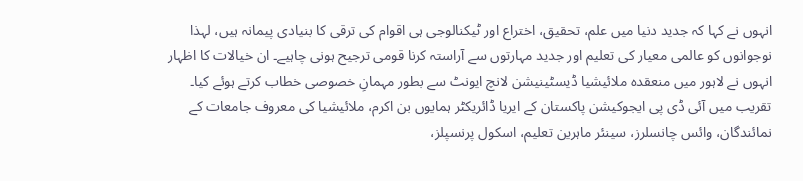انہوں نے کہا کہ جدید دنیا میں علم، تحقیق، اختراع اور ٹیکنالوجی ہی اقوام کی ترقی کا بنیادی پیمانہ ہیں، لہذا نوجوانوں کو عالمی معیار کی تعلیم اور جدید مہارتوں سے آراستہ کرنا قومی ترجیح ہونی چاہیے۔ ان خیالات کا اظہار انہوں نے لاہور میں منعقدہ ملائیشیا ڈیسٹینیشن لانچ ایونٹ سے بطور مہمانِ خصوصی خطاب کرتے ہوئے کیا۔ تقریب میں آئی ڈی پی ایجوکیشن پاکستان کے ایریا ڈائریکٹر ہمایوں بن اکرم، ملائیشیا کی معروف جامعات کے نمائندگان، وائس چانسلرز، سینئر ماہرین تعلیم، اسکول پرنسپلز،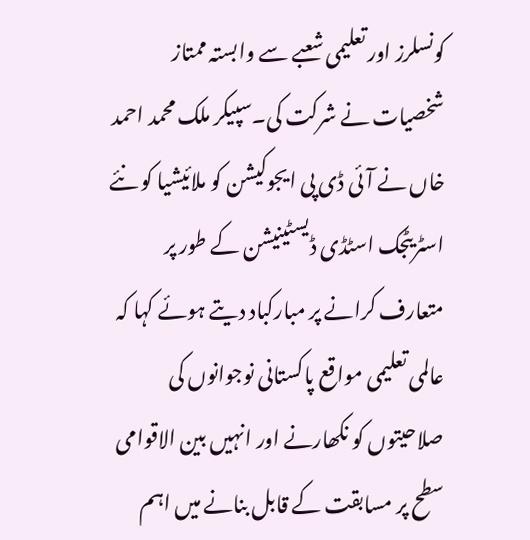کونسلرز اور تعلیمی شعبے سے وابستہ ممتاز شخصیات نے شرکت کی۔سپیکر ملک محمد احمد خاں نے آئی ڈی پی ایجوکیشن کو ملائیشیا کو نئے اسٹریٹجک اسٹڈی ڈیسٹینیشن کے طور پر متعارف کرانے پر مبارکباد دیتے ہوئے کہا کہ عالمی تعلیمی مواقع پاکستانی نوجوانوں کی صلاحیتوں کو نکھارنے اور انہیں بین الاقوامی سطح پر مسابقت کے قابل بنانے میں اہم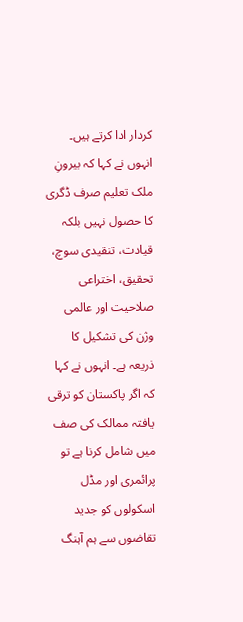کردار ادا کرتے ہیں۔ انہوں نے کہا کہ بیرونِ ملک تعلیم صرف ڈگری کا حصول نہیں بلکہ قیادت، تنقیدی سوچ، تحقیق، اختراعی صلاحیت اور عالمی وژن کی تشکیل کا ذریعہ ہے۔ انہوں نے کہا کہ اگر پاکستان کو ترقی یافتہ ممالک کی صف میں شامل کرنا ہے تو پرائمری اور مڈل اسکولوں کو جدید تقاضوں سے ہم آہنگ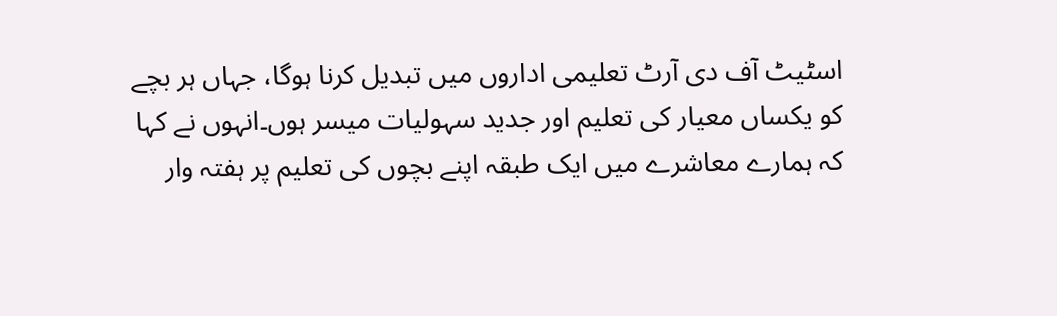اسٹیٹ آف دی آرٹ تعلیمی اداروں میں تبدیل کرنا ہوگا، جہاں ہر بچے کو یکساں معیار کی تعلیم اور جدید سہولیات میسر ہوں۔انہوں نے کہا کہ ہمارے معاشرے میں ایک طبقہ اپنے بچوں کی تعلیم پر ہفتہ وار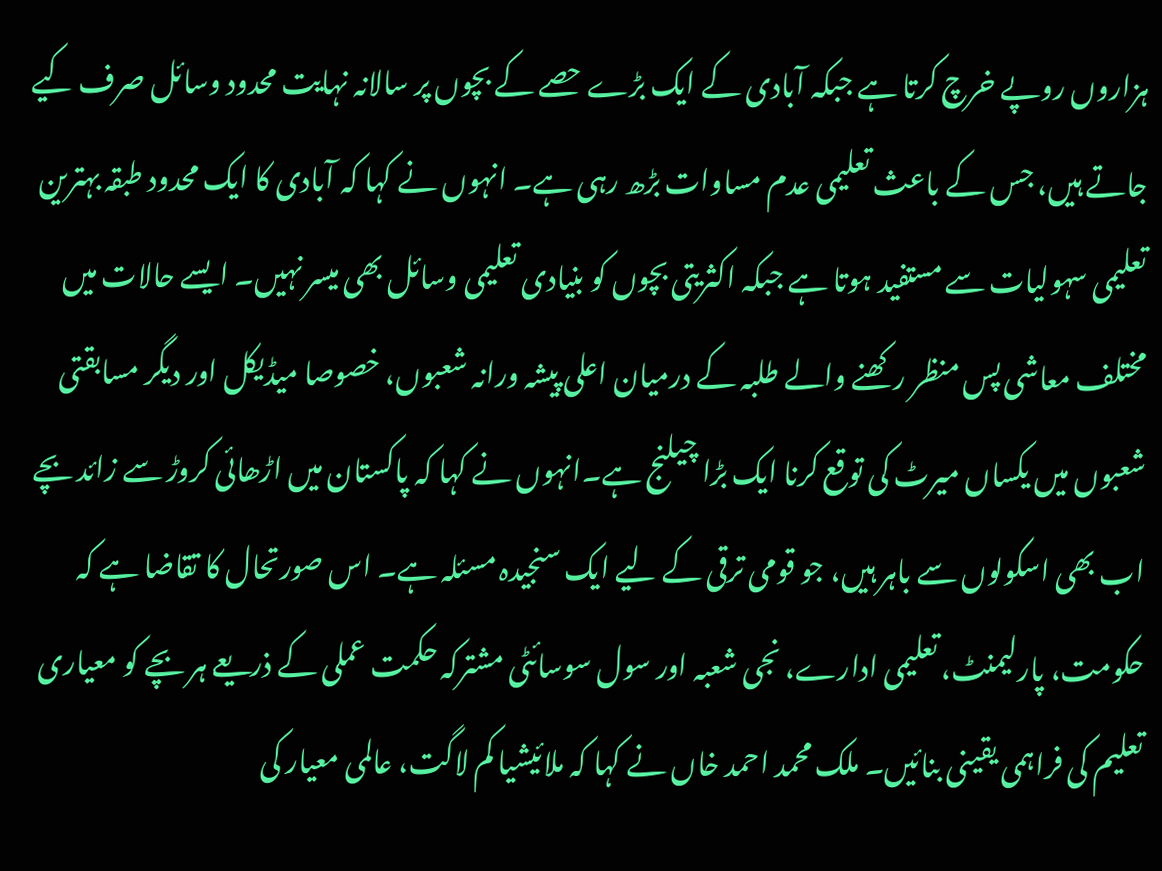ہزاروں روپے خرچ کرتا ہے جبکہ آبادی کے ایک بڑے حصے کے بچوں پر سالانہ نہایت محدود وسائل صرف کیے جاتے ہیں، جس کے باعث تعلیمی عدم مساوات بڑھ رہی ہے۔ انہوں نے کہا کہ آبادی کا ایک محدود طبقہ بہترین تعلیمی سہولیات سے مستفید ہوتا ہے جبکہ اکثریتی بچوں کو بنیادی تعلیمی وسائل بھی میسر نہیں۔ ایسے حالات میں مختلف معاشی پس منظر رکھنے والے طلبہ کے درمیان اعلی پیشہ ورانہ شعبوں، خصوصا میڈیکل اور دیگر مسابقتی شعبوں میں یکساں میرٹ کی توقع کرنا ایک بڑا چیلنج ہے۔انہوں نے کہا کہ پاکستان میں اڑھائی کروڑ سے زائد بچے اب بھی اسکولوں سے باہر ہیں، جو قومی ترقی کے لیے ایک سنجیدہ مسئلہ ہے۔ اس صورتحال کا تقاضا ہے کہ حکومت، پارلیمنٹ، تعلیمی ادارے، نجی شعبہ اور سول سوسائٹی مشترکہ حکمت عملی کے ذریعے ہر بچے کو معیاری تعلیم کی فراہمی یقینی بنائیں۔ ملک محمد احمد خاں نے کہا کہ ملائیشیا کم لاگت، عالمی معیار کی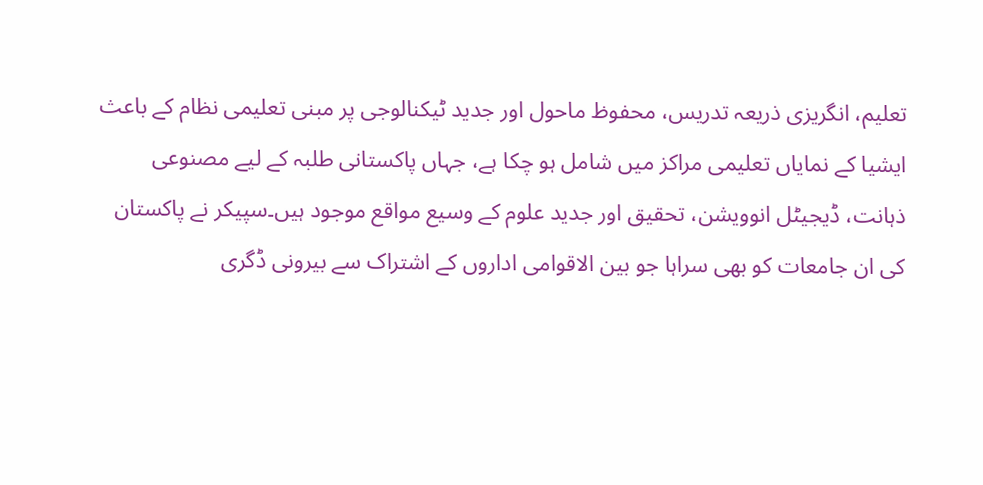تعلیم، انگریزی ذریعہ تدریس، محفوظ ماحول اور جدید ٹیکنالوجی پر مبنی تعلیمی نظام کے باعث ایشیا کے نمایاں تعلیمی مراکز میں شامل ہو چکا ہے، جہاں پاکستانی طلبہ کے لیے مصنوعی ذہانت، ڈیجیٹل انوویشن، تحقیق اور جدید علوم کے وسیع مواقع موجود ہیں۔سپیکر نے پاکستان کی ان جامعات کو بھی سراہا جو بین الاقوامی اداروں کے اشتراک سے بیرونی ڈگری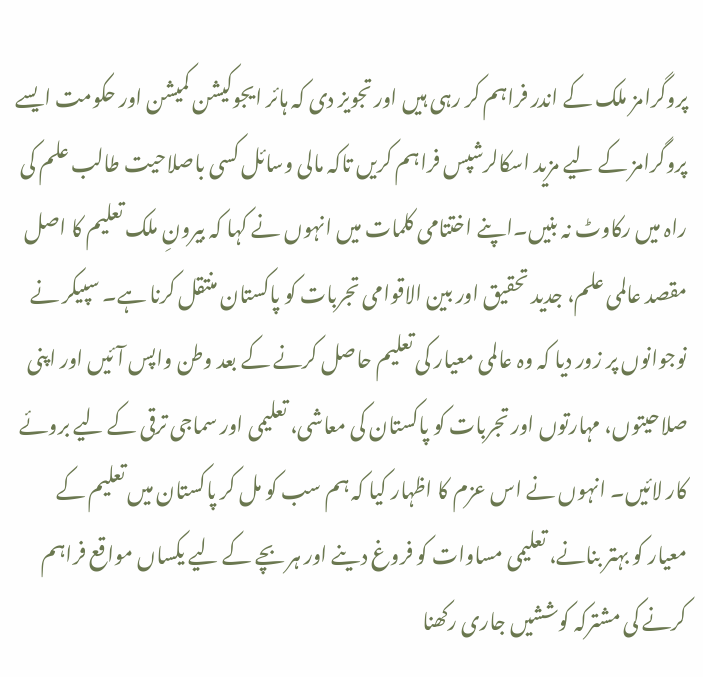پروگرامز ملک کے اندر فراہم کر رہی ہیں اور تجویز دی کہ ہائر ایجوکیشن کمیشن اور حکومت ایسے پروگرامز کے لیے مزید اسکالرشپس فراہم کریں تاکہ مالی وسائل کسی باصلاحیت طالب علم کی راہ میں رکاوٹ نہ بنیں۔اپنے اختتامی کلمات میں انہوں نے کہا کہ بیرونِ ملک تعلیم کا اصل مقصد عالمی علم، جدید تحقیق اور بین الاقوامی تجربات کو پاکستان منتقل کرنا ہے۔ سپیکر نے نوجوانوں پر زور دیا کہ وہ عالمی معیار کی تعلیم حاصل کرنے کے بعد وطن واپس آئیں اور اپنی صلاحیتوں، مہارتوں اور تجربات کو پاکستان کی معاشی، تعلیمی اور سماجی ترقی کے لیے بروئے کار لائیں۔ انہوں نے اس عزم کا اظہار کیا کہ ہم سب کو مل کر پاکستان میں تعلیم کے معیار کو بہتر بنانے، تعلیمی مساوات کو فروغ دینے اور ہر بچے کے لیے یکساں مواقع فراہم کرنے کی مشترکہ کوششیں جاری رکھنا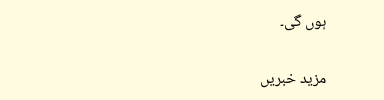ہوں گی۔

مزید خبریں